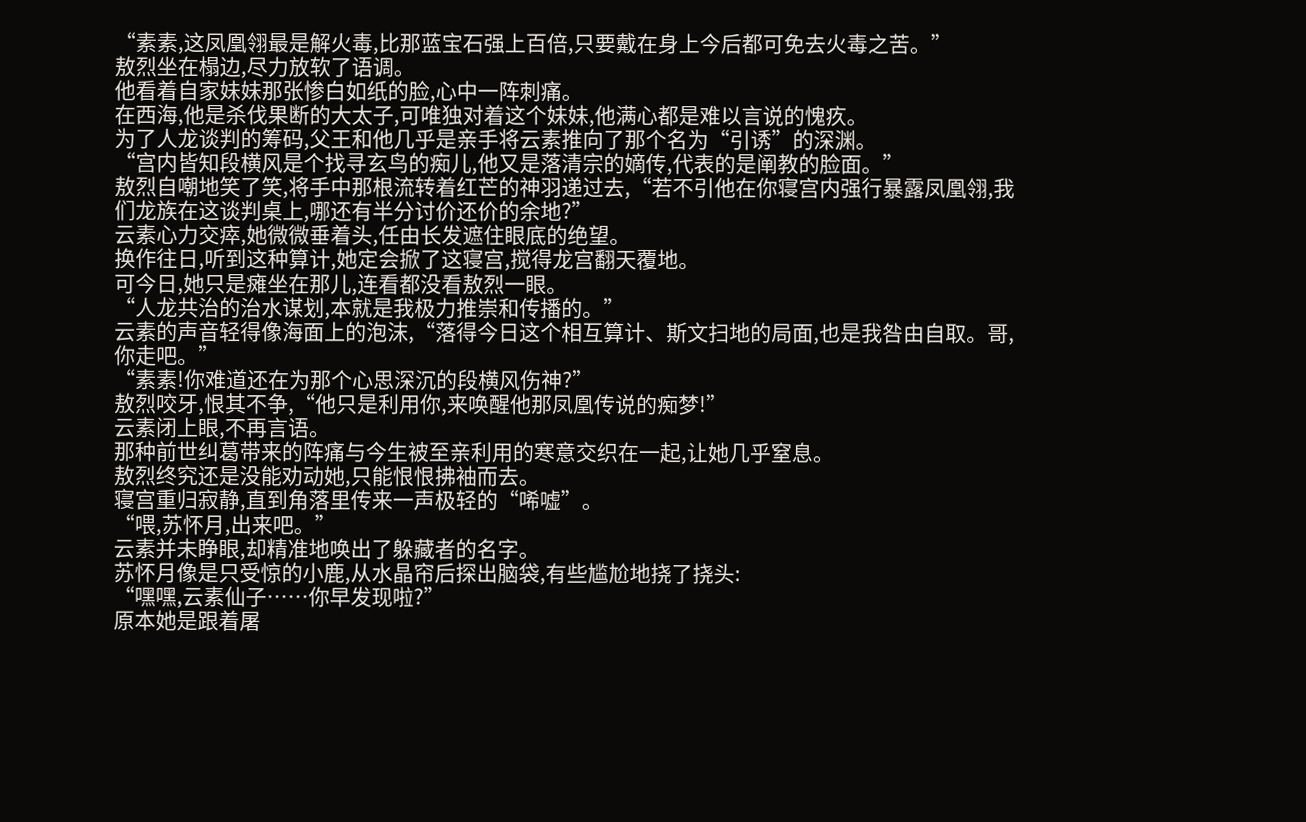“素素,这凤凰翎最是解火毒,比那蓝宝石强上百倍,只要戴在身上今后都可免去火毒之苦。”
敖烈坐在榻边,尽力放软了语调。
他看着自家妹妹那张惨白如纸的脸,心中一阵刺痛。
在西海,他是杀伐果断的大太子,可唯独对着这个妹妹,他满心都是难以言说的愧疚。
为了人龙谈判的筹码,父王和他几乎是亲手将云素推向了那个名为“引诱”的深渊。
“宫内皆知段横风是个找寻玄鸟的痴儿,他又是落清宗的嫡传,代表的是阐教的脸面。”
敖烈自嘲地笑了笑,将手中那根流转着红芒的神羽递过去,“若不引他在你寝宫内强行暴露凤凰翎,我们龙族在这谈判桌上,哪还有半分讨价还价的余地?”
云素心力交瘁,她微微垂着头,任由长发遮住眼底的绝望。
换作往日,听到这种算计,她定会掀了这寝宫,搅得龙宫翻天覆地。
可今日,她只是瘫坐在那儿,连看都没看敖烈一眼。
“人龙共治的治水谋划,本就是我极力推崇和传播的。”
云素的声音轻得像海面上的泡沫,“落得今日这个相互算计、斯文扫地的局面,也是我咎由自取。哥,你走吧。”
“素素!你难道还在为那个心思深沉的段横风伤神?”
敖烈咬牙,恨其不争,“他只是利用你,来唤醒他那凤凰传说的痴梦!”
云素闭上眼,不再言语。
那种前世纠葛带来的阵痛与今生被至亲利用的寒意交织在一起,让她几乎窒息。
敖烈终究还是没能劝动她,只能恨恨拂袖而去。
寝宫重归寂静,直到角落里传来一声极轻的“唏嘘”。
“喂,苏怀月,出来吧。”
云素并未睁眼,却精准地唤出了躲藏者的名字。
苏怀月像是只受惊的小鹿,从水晶帘后探出脑袋,有些尴尬地挠了挠头:
“嘿嘿,云素仙子……你早发现啦?”
原本她是跟着屠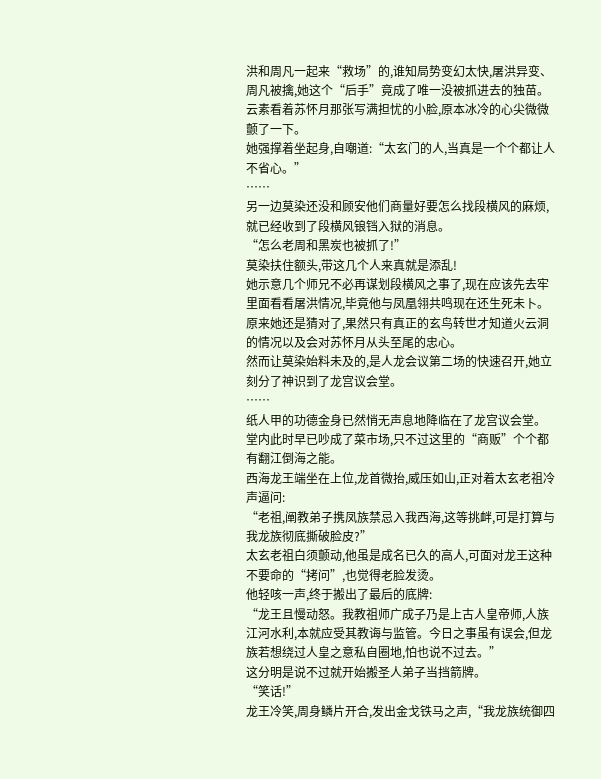洪和周凡一起来“救场”的,谁知局势变幻太快,屠洪异变、周凡被擒,她这个“后手”竟成了唯一没被抓进去的独苗。
云素看着苏怀月那张写满担忧的小脸,原本冰冷的心尖微微颤了一下。
她强撑着坐起身,自嘲道:“太玄门的人,当真是一个个都让人不省心。”
……
另一边莫染还没和顾安他们商量好要怎么找段横风的麻烦,就已经收到了段横风锒铛入狱的消息。
“怎么老周和黑炭也被抓了!”
莫染扶住额头,带这几个人来真就是添乱!
她示意几个师兄不必再谋划段横风之事了,现在应该先去牢里面看看屠洪情况,毕竟他与凤凰翎共鸣现在还生死未卜。
原来她还是猜对了,果然只有真正的玄鸟转世才知道火云洞的情况以及会对苏怀月从头至尾的忠心。
然而让莫染始料未及的,是人龙会议第二场的快速召开,她立刻分了神识到了龙宫议会堂。
……
纸人甲的功德金身已然悄无声息地降临在了龙宫议会堂。
堂内此时早已吵成了菜市场,只不过这里的“商贩”个个都有翻江倒海之能。
西海龙王端坐在上位,龙首微抬,威压如山,正对着太玄老祖冷声逼问:
“老祖,阐教弟子携凤族禁忌入我西海,这等挑衅,可是打算与我龙族彻底撕破脸皮?”
太玄老祖白须颤动,他虽是成名已久的高人,可面对龙王这种不要命的“拷问”,也觉得老脸发烫。
他轻咳一声,终于搬出了最后的底牌:
“龙王且慢动怒。我教祖师广成子乃是上古人皇帝师,人族江河水利,本就应受其教诲与监管。今日之事虽有误会,但龙族若想绕过人皇之意私自圈地,怕也说不过去。”
这分明是说不过就开始搬圣人弟子当挡箭牌。
“笑话!”
龙王冷笑,周身鳞片开合,发出金戈铁马之声,“我龙族统御四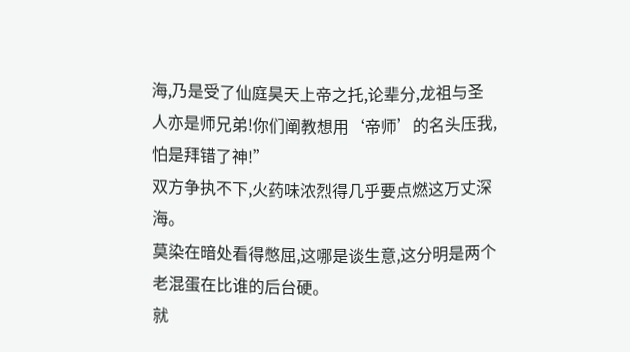海,乃是受了仙庭昊天上帝之托,论辈分,龙祖与圣人亦是师兄弟!你们阐教想用‘帝师’的名头压我,怕是拜错了神!”
双方争执不下,火药味浓烈得几乎要点燃这万丈深海。
莫染在暗处看得憋屈,这哪是谈生意,这分明是两个老混蛋在比谁的后台硬。
就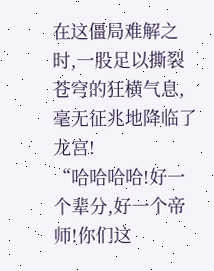在这僵局难解之时,一股足以撕裂苍穹的狂横气息,毫无征兆地降临了龙宫!
“哈哈哈哈!好一个辈分,好一个帝师!你们这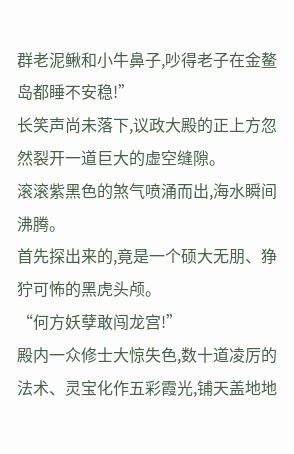群老泥鳅和小牛鼻子,吵得老子在金鳌岛都睡不安稳!”
长笑声尚未落下,议政大殿的正上方忽然裂开一道巨大的虚空缝隙。
滚滚紫黑色的煞气喷涌而出,海水瞬间沸腾。
首先探出来的,竟是一个硕大无朋、狰狞可怖的黑虎头颅。
“何方妖孽敢闯龙宫!”
殿内一众修士大惊失色,数十道凌厉的法术、灵宝化作五彩霞光,铺天盖地地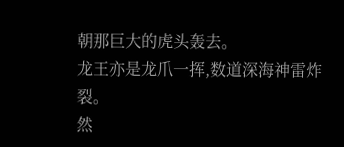朝那巨大的虎头轰去。
龙王亦是龙爪一挥,数道深海神雷炸裂。
然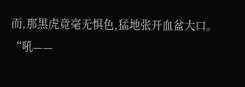而,那黑虎竟毫无惧色,猛地张开血盆大口。
“吼——